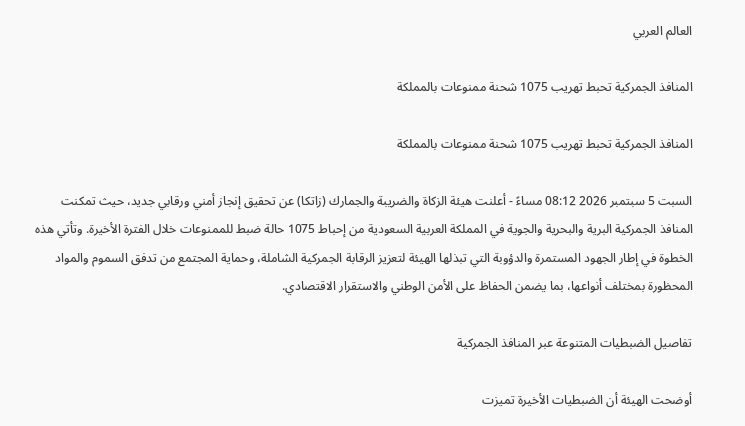العالم العربي

المنافذ الجمركية تحبط تهريب 1075 شحنة ممنوعات بالمملكة

المنافذ الجمركية تحبط تهريب 1075 شحنة ممنوعات بالمملكة

السبت 5 سبتمبر 2026 08:12 مساءً - أعلنت هيئة الزكاة والضريبة والجمارك (زاتكا) عن تحقيق إنجاز أمني ورقابي جديد، حيث تمكنت المنافذ الجمركية البرية والبحرية والجوية في المملكة العربية السعودية من إحباط 1075 حالة ضبط للممنوعات خلال الفترة الأخيرة. وتأتي هذه الخطوة في إطار الجهود المستمرة والدؤوبة التي تبذلها الهيئة لتعزيز الرقابة الجمركية الشاملة، وحماية المجتمع من تدفق السموم والمواد المحظورة بمختلف أنواعها، بما يضمن الحفاظ على الأمن الوطني والاستقرار الاقتصادي.

تفاصيل الضبطيات المتنوعة عبر المنافذ الجمركية

أوضحت الهيئة أن الضبطيات الأخيرة تميزت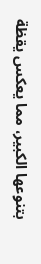بتنوعها الكبير، مما يعكس يقظة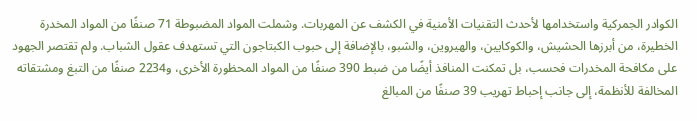الكوادر الجمركية واستخدامها لأحدث التقنيات الأمنية في الكشف عن المهربات. وشملت المواد المضبوطة 71 صنفًا من المواد المخدرة الخطيرة، من أبرزها الحشيش، والكوكايين، والهيروين، والشبو، بالإضافة إلى حبوب الكبتاجون التي تستهدف عقول الشباب. ولم تقتصر الجهود على مكافحة المخدرات فحسب، بل تمكنت المنافذ أيضًا من ضبط 390 صنفًا من المواد المحظورة الأخرى، و2234 صنفًا من التبغ ومشتقاته المخالفة للأنظمة، إلى جانب إحباط تهريب 39 صنفًا من المبالغ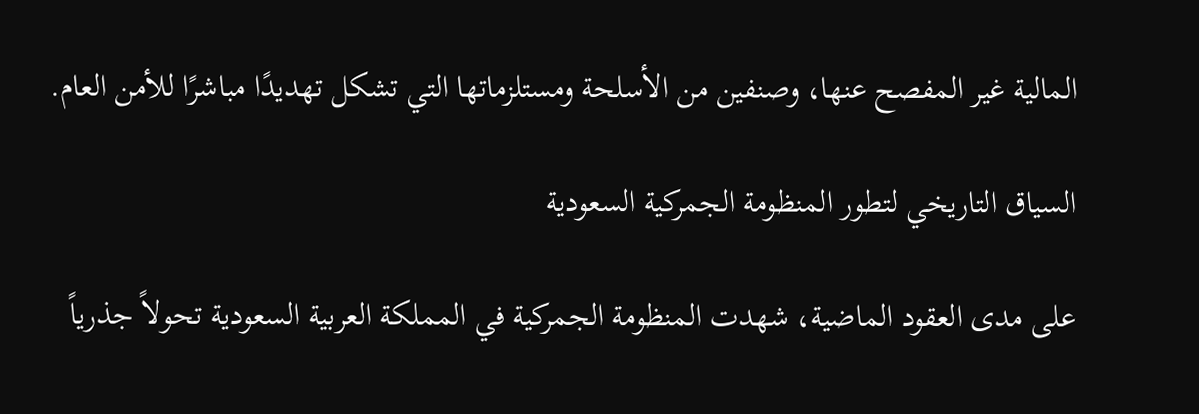المالية غير المفصح عنها، وصنفين من الأسلحة ومستلزماتها التي تشكل تهديدًا مباشرًا للأمن العام.

السياق التاريخي لتطور المنظومة الجمركية السعودية

على مدى العقود الماضية، شهدت المنظومة الجمركية في المملكة العربية السعودية تحولاً جذرياً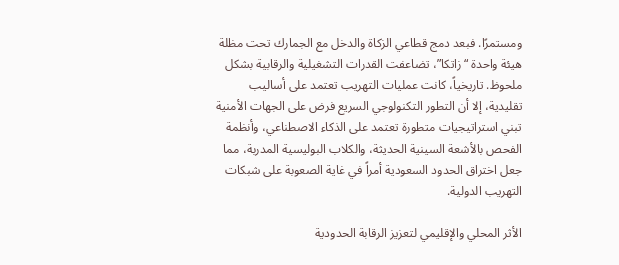ومستمرًا. فبعد دمج قطاعي الزكاة والدخل مع الجمارك تحت مظلة هيئة واحدة “زاتكا”، تضاعفت القدرات التشغيلية والرقابية بشكل ملحوظ. تاريخياً، كانت عمليات التهريب تعتمد على أساليب تقليدية، إلا أن التطور التكنولوجي السريع فرض على الجهات الأمنية تبني استراتيجيات متطورة تعتمد على الذكاء الاصطناعي، وأنظمة الفحص بالأشعة السينية الحديثة، والكلاب البوليسية المدربة، مما جعل اختراق الحدود السعودية أمراً في غاية الصعوبة على شبكات التهريب الدولية.

الأثر المحلي والإقليمي لتعزيز الرقابة الحدودية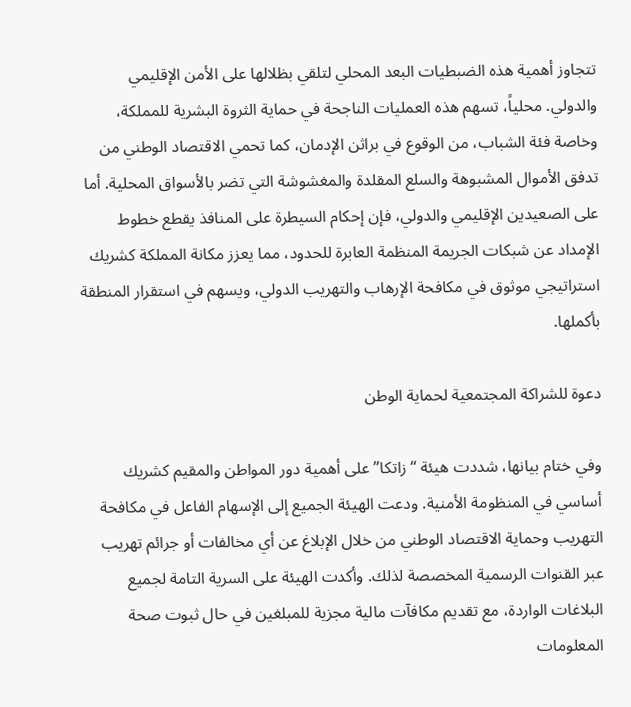تتجاوز أهمية هذه الضبطيات البعد المحلي لتلقي بظلالها على الأمن الإقليمي والدولي. محلياً، تسهم هذه العمليات الناجحة في حماية الثروة البشرية للمملكة، وخاصة فئة الشباب، من الوقوع في براثن الإدمان، كما تحمي الاقتصاد الوطني من تدفق الأموال المشبوهة والسلع المقلدة والمغشوشة التي تضر بالأسواق المحلية. أما على الصعيدين الإقليمي والدولي، فإن إحكام السيطرة على المنافذ يقطع خطوط الإمداد عن شبكات الجريمة المنظمة العابرة للحدود، مما يعزز مكانة المملكة كشريك استراتيجي موثوق في مكافحة الإرهاب والتهريب الدولي، ويسهم في استقرار المنطقة بأكملها.

دعوة للشراكة المجتمعية لحماية الوطن

وفي ختام بيانها، شددت هيئة “زاتكا” على أهمية دور المواطن والمقيم كشريك أساسي في المنظومة الأمنية. ودعت الهيئة الجميع إلى الإسهام الفاعل في مكافحة التهريب وحماية الاقتصاد الوطني من خلال الإبلاغ عن أي مخالفات أو جرائم تهريب عبر القنوات الرسمية المخصصة لذلك. وأكدت الهيئة على السرية التامة لجميع البلاغات الواردة، مع تقديم مكافآت مالية مجزية للمبلغين في حال ثبوت صحة المعلومات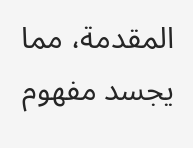المقدمة، مما يجسد مفهوم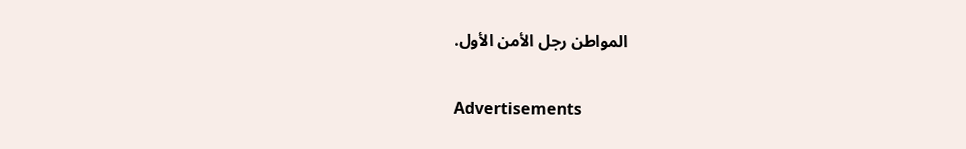المواطن رجل الأمن الأول.

Advertisements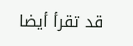قد تقرأ أيضا